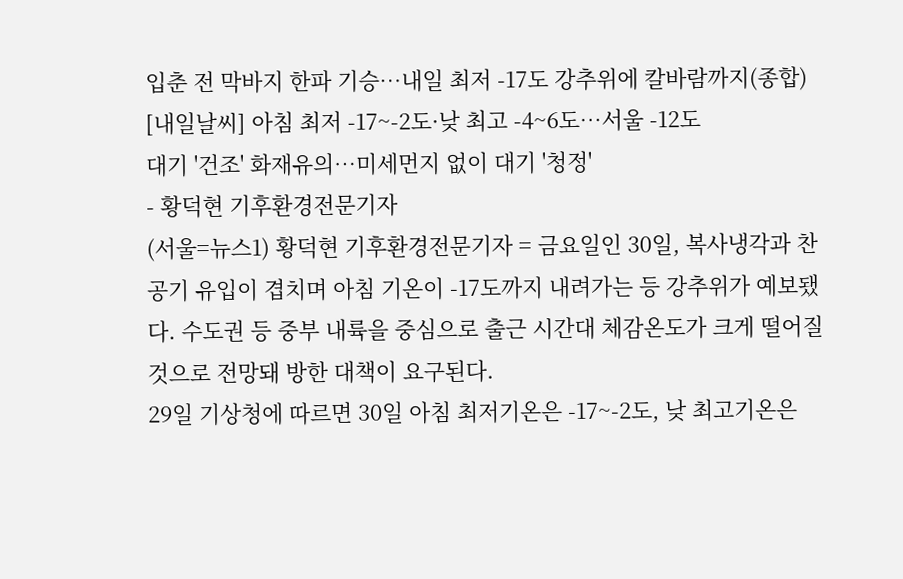입춘 전 막바지 한파 기승…내일 최저 -17도 강추위에 칼바람까지(종합)
[내일날씨] 아침 최저 -17~-2도·낮 최고 -4~6도…서울 -12도
대기 '건조' 화재유의…미세먼지 없이 대기 '청정'
- 황덕현 기후환경전문기자
(서울=뉴스1) 황덕현 기후환경전문기자 = 금요일인 30일, 복사냉각과 찬 공기 유입이 겹치며 아침 기온이 -17도까지 내려가는 등 강추위가 예보됐다. 수도권 등 중부 내륙을 중심으로 출근 시간대 체감온도가 크게 떨어질 것으로 전망돼 방한 대책이 요구된다.
29일 기상청에 따르면 30일 아침 최저기온은 -17~-2도, 낮 최고기온은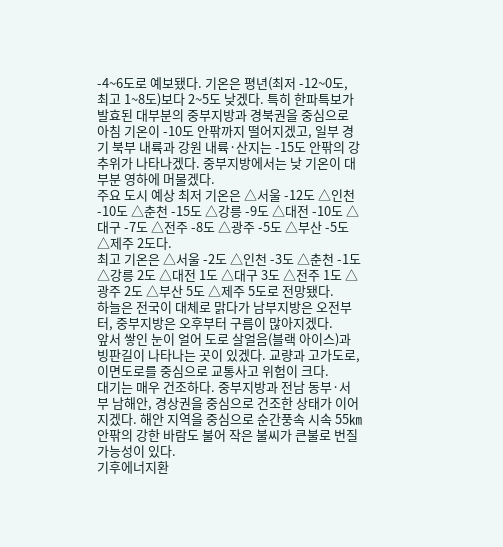-4~6도로 예보됐다. 기온은 평년(최저 -12~0도, 최고 1~8도)보다 2~5도 낮겠다. 특히 한파특보가 발효된 대부분의 중부지방과 경북권을 중심으로 아침 기온이 -10도 안팎까지 떨어지겠고, 일부 경기 북부 내륙과 강원 내륙·산지는 -15도 안팎의 강추위가 나타나겠다. 중부지방에서는 낮 기온이 대부분 영하에 머물겠다.
주요 도시 예상 최저 기온은 △서울 -12도 △인천 -10도 △춘천 -15도 △강릉 -9도 △대전 -10도 △대구 -7도 △전주 -8도 △광주 -5도 △부산 -5도 △제주 2도다.
최고 기온은 △서울 -2도 △인천 -3도 △춘천 -1도 △강릉 2도 △대전 1도 △대구 3도 △전주 1도 △광주 2도 △부산 5도 △제주 5도로 전망됐다.
하늘은 전국이 대체로 맑다가 남부지방은 오전부터, 중부지방은 오후부터 구름이 많아지겠다.
앞서 쌓인 눈이 얼어 도로 살얼음(블랙 아이스)과 빙판길이 나타나는 곳이 있겠다. 교량과 고가도로, 이면도로를 중심으로 교통사고 위험이 크다.
대기는 매우 건조하다. 중부지방과 전남 동부·서부 남해안, 경상권을 중심으로 건조한 상태가 이어지겠다. 해안 지역을 중심으로 순간풍속 시속 55㎞ 안팎의 강한 바람도 불어 작은 불씨가 큰불로 번질 가능성이 있다.
기후에너지환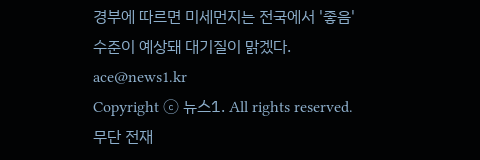경부에 따르면 미세먼지는 전국에서 '좋음' 수준이 예상돼 대기질이 맑겠다.
ace@news1.kr
Copyright ⓒ 뉴스1. All rights reserved. 무단 전재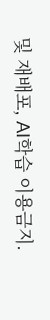및 재배포, AI학습 이용금지.